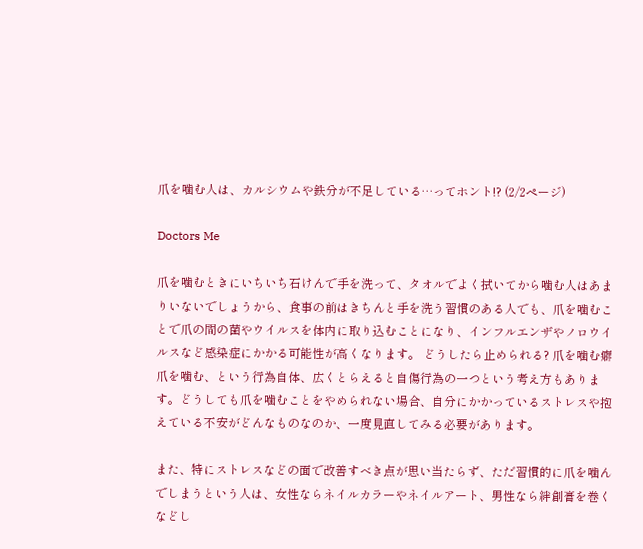爪を噛む人は、カルシウムや鉄分が不足している…ってホント!? (2/2ページ)

Doctors Me

爪を噛むときにいちいち石けんで手を洗って、タオルでよく拭いてから噛む人はあまりいないでしょうから、食事の前はきちんと手を洗う習慣のある人でも、爪を噛むことで爪の間の菌やウイルスを体内に取り込むことになり、インフルエンザやノロウイルスなど感染症にかかる可能性が高くなります。 どうしたら止められる? 爪を噛む癖 爪を噛む、という行為自体、広くとらえると自傷行為の一つという考え方もあります。どうしても爪を噛むことをやめられない場合、自分にかかっているストレスや抱えている不安がどんなものなのか、一度見直してみる必要があります。

また、特にストレスなどの面で改善すべき点が思い当たらず、ただ習慣的に爪を噛んでしまうという人は、女性ならネイルカラーやネイルアート、男性なら絆創膏を巻くなどし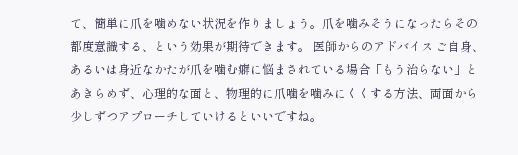て、簡単に爪を噛めない状況を作りましょう。爪を噛みそうになったらその都度意識する、という効果が期待できます。 医師からのアドバイス ご自身、あるいは身近なかたが爪を噛む癖に悩まされている場合「もう治らない」とあきらめず、心理的な面と、物理的に爪噛を噛みにくくする方法、両面から少しずつアプローチしていけるといいですね。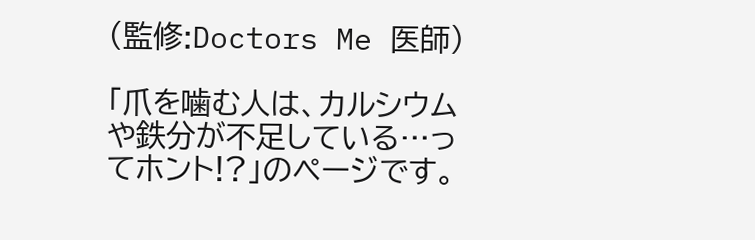(監修:Doctors Me 医師)

「爪を噛む人は、カルシウムや鉄分が不足している…ってホント!?」のページです。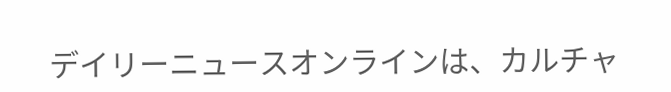デイリーニュースオンラインは、カルチャ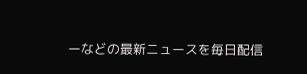ーなどの最新ニュースを毎日配信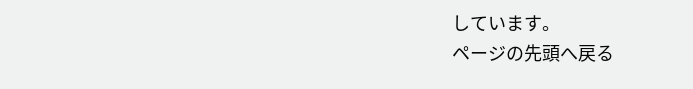しています。
ページの先頭へ戻る